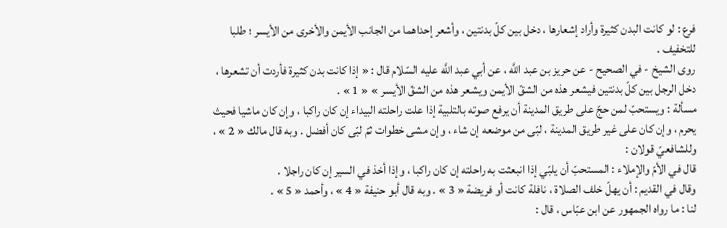فرع : لو كانت البدن كثيرة وأراد إشعارها ، دخل بين كلّ بدنتين ، وأشعر إحداهما من الجانب الأيمن والأخرى من الأيسر ؛ طلبا للتخفيف .
روى الشيخ - في الصحيح - عن حريز بن عبد اللَّه ، عن أبي عبد اللَّه عليه السّلام قال : « إذا كانت بدن كثيرة فأردت أن تشعرها ، دخل الرجل بين كلّ بدنتين فيشعر هذه من الشقّ الأيمن ويشعر هذه من الشقّ الأيسر » « 1 » .
مسألة : ويستحبّ لمن حجّ على طريق المدينة أن يرفع صوته بالتلبية إذا علت راحلته البيداء إن كان راكبا ، وإن كان ماشيا فحيث يحرم ، وإن كان على غير طريق المدينة ، لبّى من موضعه إن شاء ، وإن مشى خطوات ثمّ لبّى كان أفضل . وبه قال مالك « 2 » ، وللشافعيّ قولان :
قال في الأمّ والإملاء : المستحبّ أن يلبّي إذا انبعثت به راحلته إن كان راكبا ، وإذا أخذ في السير إن كان راجلا .
وقال في القديم : أن يهلّ خلف الصلاة ، نافلة كانت أو فريضة « 3 » . وبه قال أبو حنيفة « 4 » ، وأحمد « 5 » .
لنا : ما رواه الجمهور عن ابن عبّاس ، قال :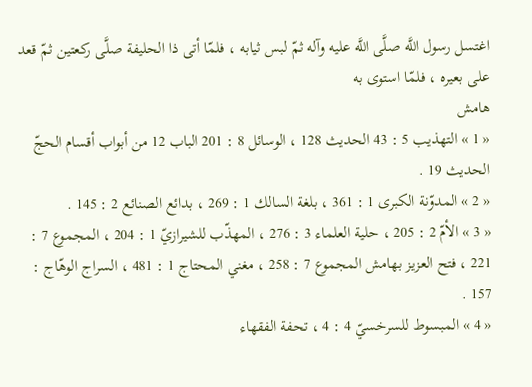اغتسل رسول اللَّه صلَّى اللَّه عليه وآله ثمّ لبس ثيابه ، فلمّا أتى ذا الحليفة صلَّى ركعتين ثمّ قعد على بعيره ، فلمّا استوى به
هامش
« 1 » التهذيب 5 : 43 الحديث 128 ، الوسائل 8 : 201 الباب 12 من أبواب أقسام الحجّ الحديث 19 .
« 2 » المدوّنة الكبرى 1 : 361 ، بلغة السالك 1 : 269 ، بدائع الصنائع 2 : 145 .
« 3 » الأمّ 2 : 205 ، حلية العلماء 3 : 276 ، المهذّب للشيرازيّ 1 : 204 ، المجموع 7 : 221 ، فتح العزيز بهامش المجموع 7 : 258 ، مغني المحتاج 1 : 481 ، السراج الوهّاج : 157 .
« 4 » المبسوط للسرخسيّ 4 : 4 ، تحفة الفقهاء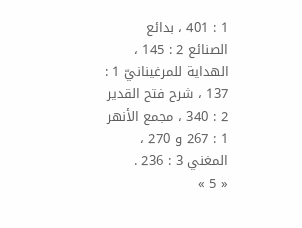1 : 401 ، بدائع الصنائع 2 : 145 ، الهداية للمرغينانيّ 1 : 137 ، شرح فتح القدير 2 : 340 ، مجمع الأنهر 1 : 267 و 270 ، المغني 3 : 236 .
« 5 »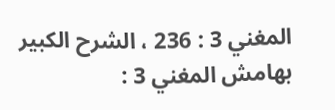المغني 3 : 236 ، الشرح الكبير بهامش المغني 3 :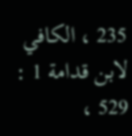235 ، الكافي لابن قدامة 1 : 529 ،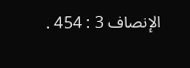الإنصاف 3 : 454 .